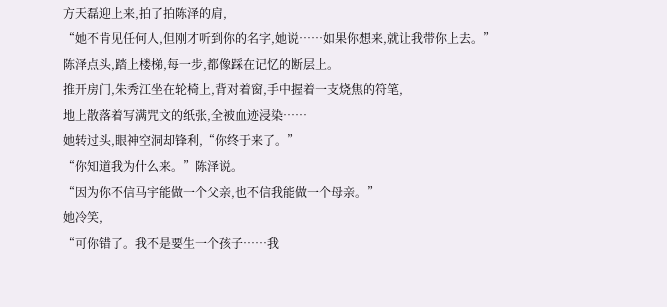方天磊迎上来,拍了拍陈泽的肩,
“她不肯见任何人,但刚才听到你的名字,她说……如果你想来,就让我带你上去。”
陈泽点头,踏上楼梯,每一步,都像踩在记忆的断层上。
推开房门,朱秀江坐在轮椅上,背对着窗,手中握着一支烧焦的符笔,
地上散落着写满咒文的纸张,全被血迹浸染……
她转过头,眼神空洞却锋利,“你终于来了。”
“你知道我为什么来。”陈泽说。
“因为你不信马宇能做一个父亲,也不信我能做一个母亲。”
她冷笑,
“可你错了。我不是要生一个孩子……我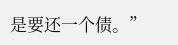是要还一个债。”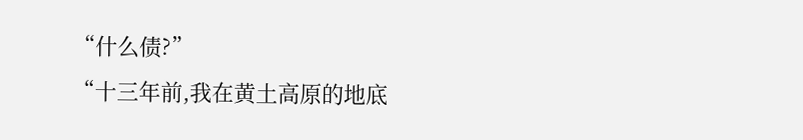“什么债?”
“十三年前,我在黄土高原的地底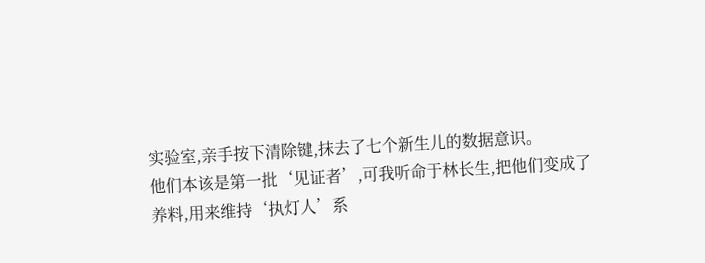实验室,亲手按下清除键,抹去了七个新生儿的数据意识。
他们本该是第一批‘见证者’,可我听命于林长生,把他们变成了养料,用来维持‘执灯人’系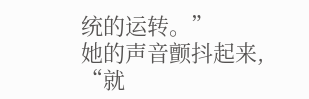统的运转。”
她的声音颤抖起来,
“就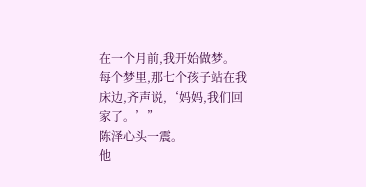在一个月前,我开始做梦。
每个梦里,那七个孩子站在我床边,齐声说,‘妈妈,我们回家了。’”
陈泽心头一震。
他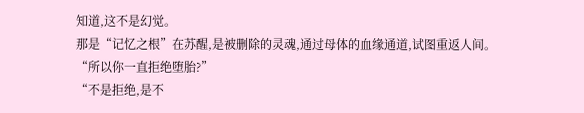知道,这不是幻觉。
那是“记忆之根”在苏醒,是被删除的灵魂,通过母体的血缘通道,试图重返人间。
“所以你一直拒绝堕胎?”
“不是拒绝,是不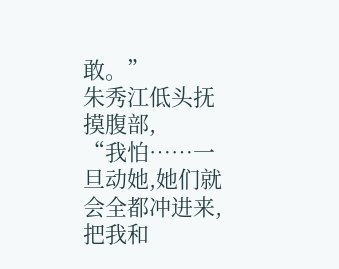敢。”
朱秀江低头抚摸腹部,
“我怕……一旦动她,她们就会全都冲进来,把我和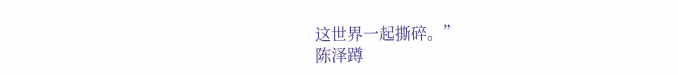这世界一起撕碎。”
陈泽蹲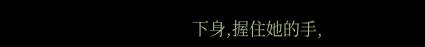下身,握住她的手,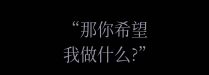“那你希望我做什么?”